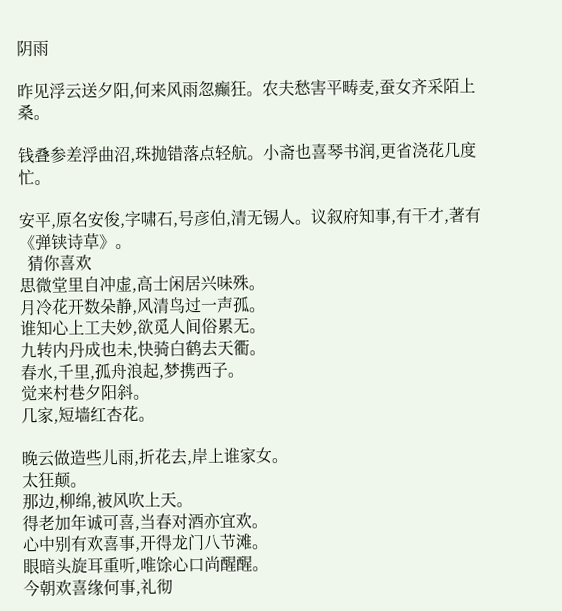阴雨

昨见浮云送夕阳,何来风雨忽癫狂。农夫愁害平畴麦,蚕女齐采陌上桑。

钱叠参差浮曲沼,珠抛错落点轻航。小斋也喜琴书润,更省浇花几度忙。

安平,原名安俊,字啸石,号彦伯,清无锡人。议叙府知事,有干才,著有《弹铗诗草》。
  猜你喜欢
思微堂里自冲虚,高士闲居兴味殊。
月冷花开数朵静,风清鸟过一声孤。
谁知心上工夫妙,欲觅人间俗累无。
九转内丹成也未,快骑白鹤去天衢。
春水,千里,孤舟浪起,梦携西子。
觉来村巷夕阳斜。
几家,短墙红杏花。

晚云做造些儿雨,折花去,岸上谁家女。
太狂颠。
那边,柳绵,被风吹上天。
得老加年诚可喜,当春对酒亦宜欢。
心中别有欢喜事,开得龙门八节滩。
眼暗头旋耳重听,唯馀心口尚醒醒。
今朝欢喜缘何事,礼彻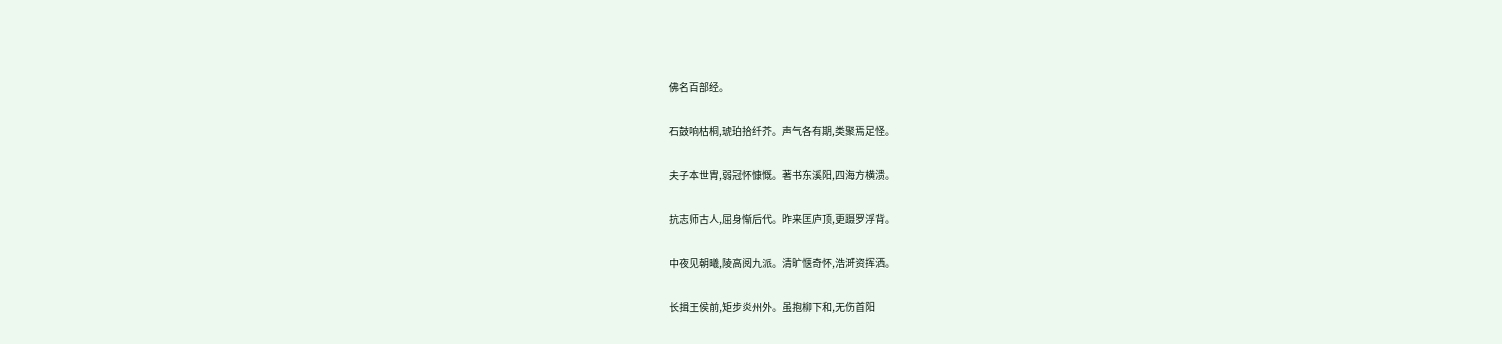佛名百部经。

石鼓响枯桐,琥珀拾纤芥。声气各有期,类聚焉足怪。

夫子本世胄,弱冠怀慷慨。著书东溪阳,四海方横溃。

抗志师古人,屈身惭后代。昨来匡庐顶,更蹑罗浮背。

中夜见朝曦,陵高阅九派。清旷惬奇怀,浩涆资挥洒。

长揖王侯前,矩步炎州外。虽抱柳下和,无伤首阳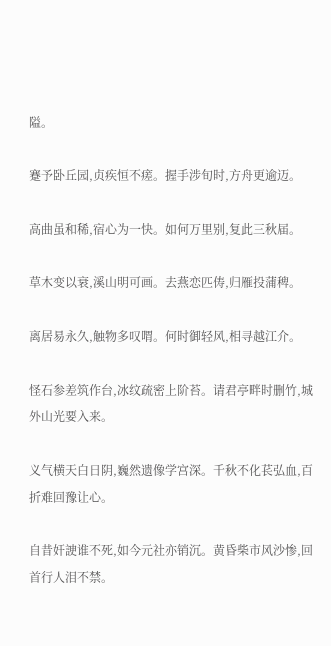隘。

蹇予卧丘园,贞疾恒不瘥。握手涉旬时,方舟更逾迈。

高曲虽和稀,宿心为一快。如何万里别,复此三秋届。

草木变以衰,溪山明可画。去燕恋匹俦,归雁投蒲稗。

离居易永久,触物多叹喟。何时御轻风,相寻越江介。

怪石参差筑作台,冰纹疏密上阶苔。请君亭畔时删竹,城外山光要入来。

义气横天白日阴,巍然遗像学宫深。千秋不化苌弘血,百折难回豫让心。

自昔奸䛕谁不死,如今元社亦销沉。黄昏柴市风沙惨,回首行人泪不禁。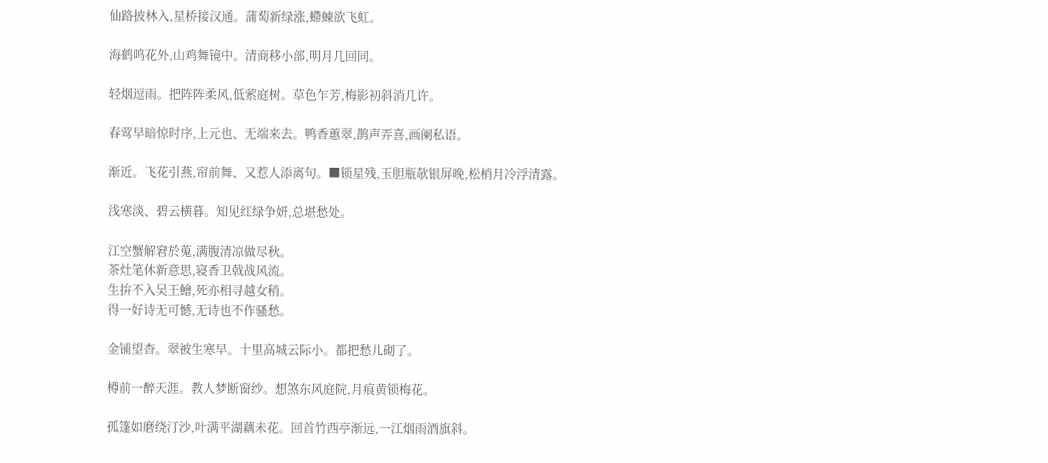仙路披林入,星桥接汉通。蒲萄新绿涨,螮蝀欲飞虹。

海鹤鸣花外,山鸡舞镜中。清商移小部,明月几回同。

轻烟逗雨。把阵阵柔风,低萦庭树。草色乍芳,梅影初斜消几许。

春莺早暗惊时序,上元也、无端来去。鸭香蕙翠,鹊声弄喜,画阑私语。

渐近。飞花引燕,帘前舞、又惹人添离句。■锁星残,玉胆瓶欹银屏晚,松梢月冷浮清露。

浅寒淡、碧云横暮。知见红绿争妍,总堪愁处。

江空蟹解窘於蒐,满腹清凉做尽秋。
茶灶笔休新意思,寝香卫戟战风流。
生拚不入吴王鱠,死亦相寻越女稍。
得一好诗无可憾,无诗也不作骚愁。

金铺望杳。翠被生寒早。十里高城云际小。都把愁儿砌了。

樽前一醉天涯。教人梦断窗纱。想煞东风庭院,月痕黄锁梅花。

孤篷如磨绕汀沙,叶满平湖藕未花。回首竹西亭渐远,一江烟雨酒旗斜。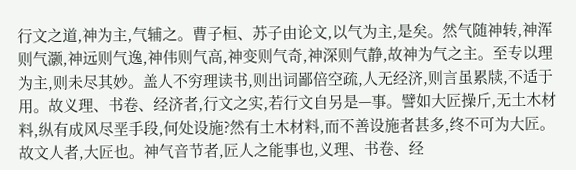行文之道,神为主,气辅之。曹子桓、苏子由论文,以气为主,是矣。然气随神转,神浑则气灏,神远则气逸,神伟则气高,神变则气奇,神深则气静,故神为气之主。至专以理为主,则未尽其妙。盖人不穷理读书,则出词鄙倍空疏,人无经济,则言虽累牍,不适于用。故义理、书卷、经济者,行文之实,若行文自另是—事。譬如大匠操斤,无土木材料,纵有成风尽垩手段,何处设施?然有土木材料,而不善设施者甚多,终不可为大匠。故文人者,大匠也。神气音节者,匠人之能事也,义理、书卷、经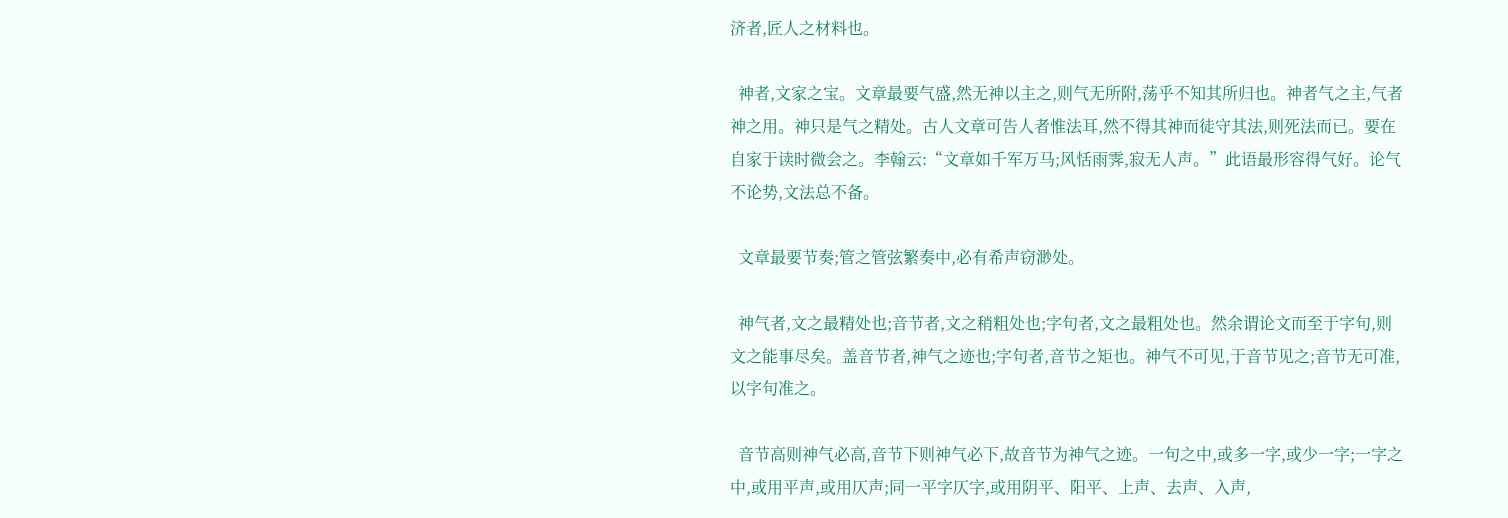济者,匠人之材料也。

  神者,文家之宝。文章最要气盛,然无神以主之,则气无所附,荡乎不知其所归也。神者气之主,气者神之用。神只是气之精处。古人文章可告人者惟法耳,然不得其神而徒守其法,则死法而已。要在自家于读时微会之。李翰云:“文章如千军万马;风恬雨霁,寂无人声。”此语最形容得气好。论气不论势,文法总不备。

  文章最要节奏;管之管弦繁奏中,必有希声窃渺处。

  神气者,文之最精处也;音节者,文之稍粗处也;字句者,文之最粗处也。然余谓论文而至于字句,则文之能事尽矣。盖音节者,神气之迹也;字句者,音节之矩也。神气不可见,于音节见之;音节无可准,以字句准之。

  音节高则神气必高,音节下则神气必下,故音节为神气之迹。一句之中,或多一字,或少一字;一字之中,或用平声,或用仄声;同一平字仄字,或用阴平、阳平、上声、去声、入声,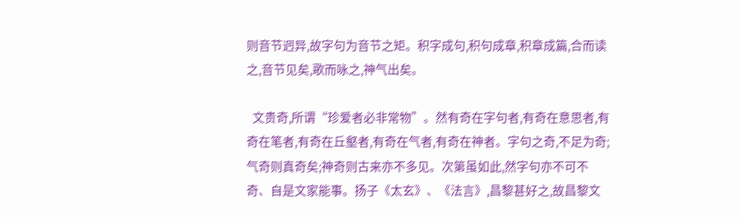则音节迥异,故字句为音节之矩。积字成句,积句成章,积章成篇,合而读之,音节见矣,歌而咏之,神气出矣。

  文贵奇,所谓“珍爱者必非常物”。然有奇在字句者,有奇在意思者,有奇在笔者,有奇在丘壑者,有奇在气者,有奇在神者。字句之奇,不足为奇;气奇则真奇矣;神奇则古来亦不多见。次第虽如此,然字句亦不可不奇、自是文家能事。扬子《太玄》、《法言》,昌黎甚好之,故昌黎文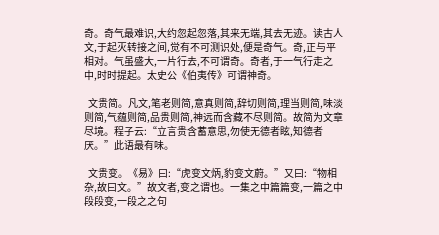奇。奇气最难识,大约忽起忽落,其来无端,其去无迹。读古人文,于起灭转接之间,觉有不可测识处,便是奇气。奇,正与平相对。气虽盛大,一片行去,不可谓奇。奇者,于一气行走之中,时时提起。太史公《伯夷传》可谓神奇。

  文贵简。凡文,笔老则简,意真则简,辞切则简,理当则简,味淡则简,气蕴则简,品贵则简,神远而含藏不尽则简。故简为文章尽境。程子云:“立言贵含蓄意思,勿使无德者眩,知德者厌。”此语最有味。

  文贵变。《易》曰:“虎变文炳,豹变文蔚。”又曰:“物相杂,故曰文。”故文者,变之谓也。一集之中篇篇变,一篇之中段段变,一段之之句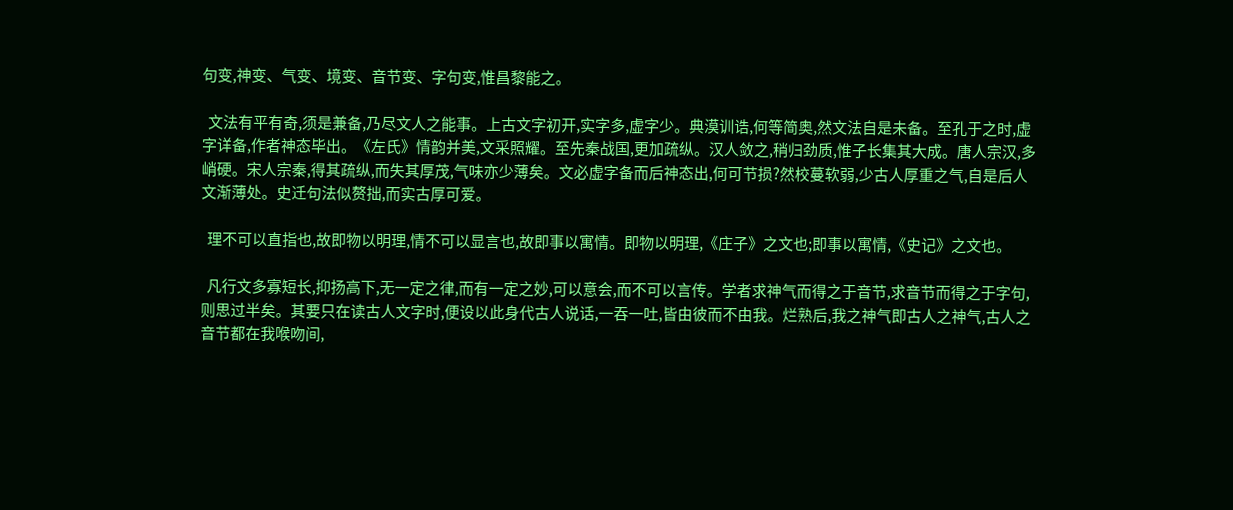句变,神变、气变、境变、音节变、字句变,惟昌黎能之。

  文法有平有奇,须是兼备,乃尽文人之能事。上古文字初开,实字多,虚字少。典漠训诰,何等简奥,然文法自是未备。至孔于之时,虚字详备,作者神态毕出。《左氏》情韵并美,文采照耀。至先秦战国,更加疏纵。汉人敛之,稍归劲质,惟子长集其大成。唐人宗汉,多峭硬。宋人宗秦,得其疏纵,而失其厚茂,气味亦少薄矣。文必虚字备而后神态出,何可节损?然校蔓软弱,少古人厚重之气,自是后人文渐薄处。史迁句法似赘拙,而实古厚可爱。

  理不可以直指也,故即物以明理,情不可以显言也,故即事以寓情。即物以明理,《庄子》之文也;即事以寓情,《史记》之文也。

  凡行文多寡短长,抑扬高下,无一定之律,而有一定之妙,可以意会,而不可以言传。学者求神气而得之于音节,求音节而得之于字句,则思过半矣。其要只在读古人文字时,便设以此身代古人说话,一吞一吐,皆由彼而不由我。烂熟后,我之神气即古人之神气,古人之音节都在我喉吻间,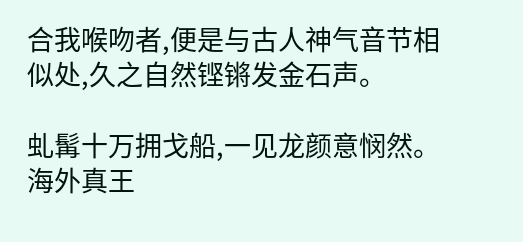合我喉吻者,便是与古人神气音节相似处,久之自然铿锵发金石声。

虬髯十万拥戈船,一见龙颜意悯然。海外真王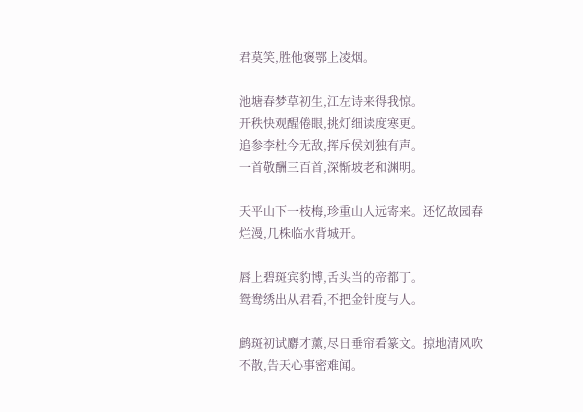君莫笑,胜他褒鄂上凌烟。

池塘春梦草初生,江左诗来得我惊。
开秩快观醒倦眼,挑灯细读度寒更。
追参李杜今无敌,挥斥侯刘独有声。
一首敬酬三百首,深惭坡老和渊明。

天平山下一枝梅,珍重山人远寄来。还忆故园春烂漫,几株临水背城开。

唇上碧斑宾豹博,舌头当的帝都丁。
鸳鸯绣出从君看,不把金针度与人。

鹧斑初试麝才薰,尽日垂帘看篆文。掠地清风吹不散,告天心事密难闻。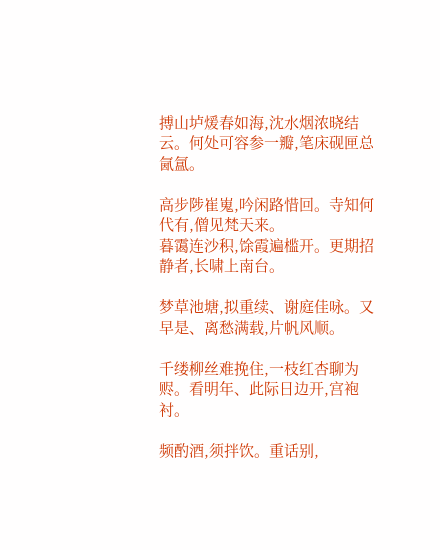搏山垆煖春如海,沈水烟浓晓结云。何处可容参一瓣,笔床砚匣总氤氲。

高步陟崔嵬,吟闲路惜回。寺知何代有,僧见梵天来。
暮霭连沙积,馀霞遍槛开。更期招静者,长啸上南台。

梦草池塘,拟重续、谢庭佳咏。又早是、离愁满载,片帆风顺。

千缕柳丝难挽住,一枝红杏聊为赆。看明年、此际日边开,宫袍衬。

频酌酒,须拌饮。重话别,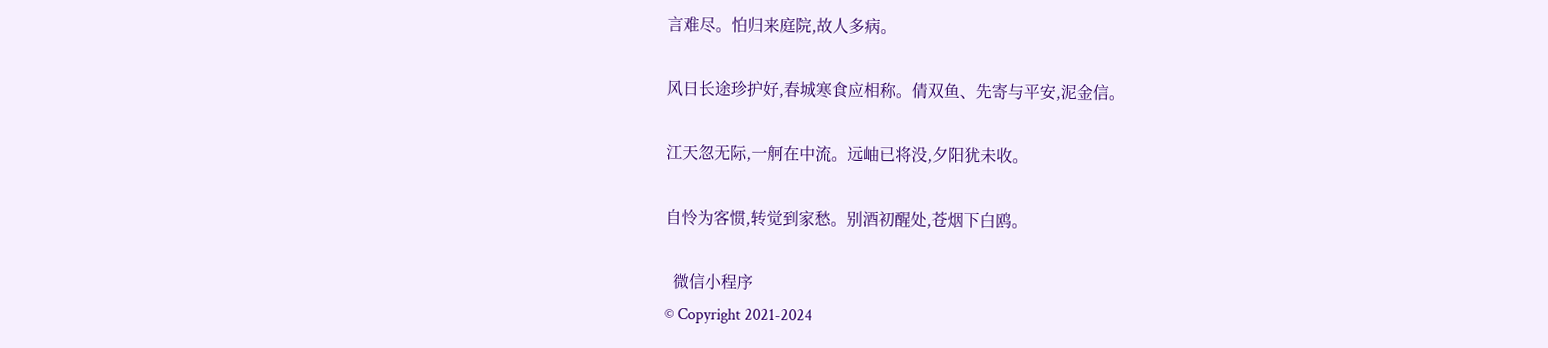言难尽。怕归来庭院,故人多病。

风日长途珍护好,春城寒食应相称。倩双鱼、先寄与平安,泥金信。

江天忽无际,一舸在中流。远岫已将没,夕阳犹未收。

自怜为客惯,转觉到家愁。别酒初醒处,苍烟下白鸥。

  微信小程序
© Copyright 2021-2024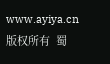www.ayiya.cn 版权所有  蜀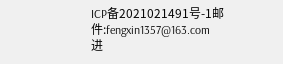ICP备2021021491号-1邮件:fengxin1357@163.com
进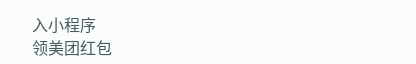入小程序
领美团红包